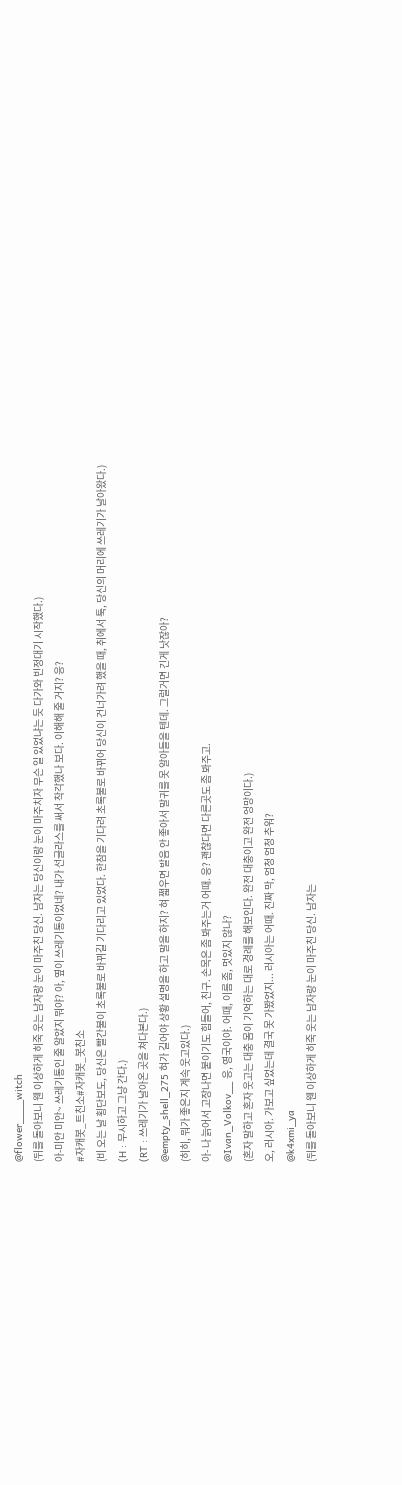@flower____witch
(뒤를 돌아보니 웬 이상하게 히죽 웃는 남자랑 눈이 마주친 당신. 남자는 당신이랑 눈이 마주치자 무슨 일 있었냐는 듯 다가와 빈정대기 시작했다.)
아-미안 미안~ 쓰레기통인 줄 알았지 뭐야? 아, 옆이 쓰레기통이었네? 내가 선글라스를 써서 착각했나 보다. 이해해 줄 거지? 응?
#자캐봇_트친소#자캐봇_봇친소
(비 오는 날 횡단보도, 당신은 빨간불이 초록불로 바뀌길 기다리고 있었다. 한참을 기다려 초록불로 바뀌어 당신이 건너가려 했을 때, 취에서 툭, 당신의 머리에 쓰레기가 날아왔다.)
(H : 무시하고 그냥 간다.)
(RT : 쓰레기가 날아온 곳을 쳐다본다.)
@empty_shell_275 혀가 길어야 상황 설명을 하고 말을 하지? 혀 쩗우면 발음 안 좋아서 말귀를 못 알아들을 텐데. 그럴거면 긴게 낫잖아?
(히히, 뭐가 좋은지 계속 웃고있다.)
아- 나 늙어서 고장나면 붙이기도 힘들어, 친구. 손목은 좀 봐주는거 어때. 응? 괜찮다면 다른곳도 좀 봐주고.
@Ivan_Volkov__ 응, 영국이야. 어때, 이름 좀, 멋있지 않나?
(혼자 말하고 혼자 웃고는 대충 몸이 기억하는 대로 경례를 해보인다. 완전 대충이고 완전 엉망이다.)
오, 러시아. 가보고 싶었는데 결국 못 가봤었지... 러시아는 어때. 진짜 막, 엄청 엄청 추워?
@k4xmi_ya
(뒤를 돌아보니 웬 이상하게 히죽 웃는 남자랑 눈이 마주친 당신. 남자는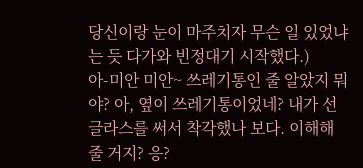당신이랑 눈이 마주치자 무슨 일 있었냐는 듯 다가와 빈정대기 시작했다.)
아-미안 미안~ 쓰레기통인 줄 알았지 뭐야? 아, 옆이 쓰레기통이었네? 내가 선글라스를 써서 착각했나 보다. 이해해 줄 거지? 응?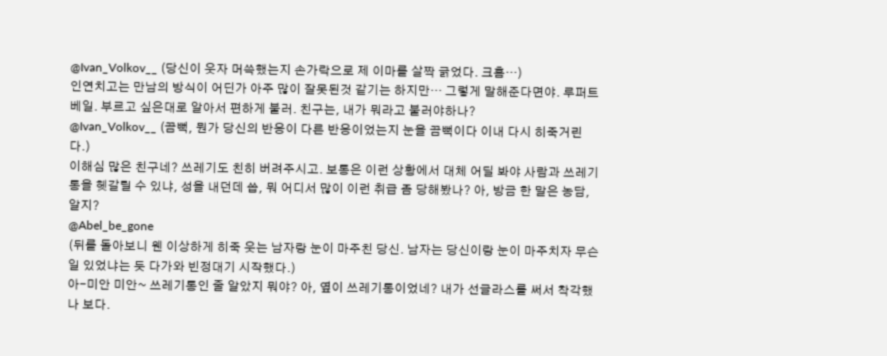@Ivan_Volkov__ (당신이 웃자 머쓱했는지 손가락으로 제 이마를 살짝 긁었다. 크흠…)
인연치고는 만남의 방식이 어딘가 아주 많이 잘못된것 같기는 하지만… 그렇게 말해준다면야. 루퍼트 베일. 부르고 싶은대로 알아서 편하게 불러. 친구는, 내가 뭐라고 불러야하나?
@Ivan_Volkov__ (끔뻑, 뭔가 당신의 반응이 다른 반응이었는지 눈을 끔뻑이다 이내 다시 히죽거린다.)
이해심 많은 친구네? 쓰레기도 친히 버려주시고. 보통은 이런 상황에서 대체 어딜 봐야 사람과 쓰레기통을 헷갈릴 수 있냐, 성을 내던데 씁, 뭐 어디서 많이 이런 취급 좀 당해봤나? 아, 방금 한 말은 농담, 알지?
@Abel_be_gone
(뒤를 돌아보니 웬 이상하게 히죽 웃는 남자랑 눈이 마주친 당신. 남자는 당신이랑 눈이 마주치자 무슨 일 있었냐는 듯 다가와 빈정대기 시작했다.)
아-미안 미안~ 쓰레기통인 줄 알았지 뭐야? 아, 옆이 쓰레기통이었네? 내가 선글라스를 써서 착각했나 보다.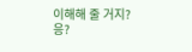이해해 줄 거지? 응?